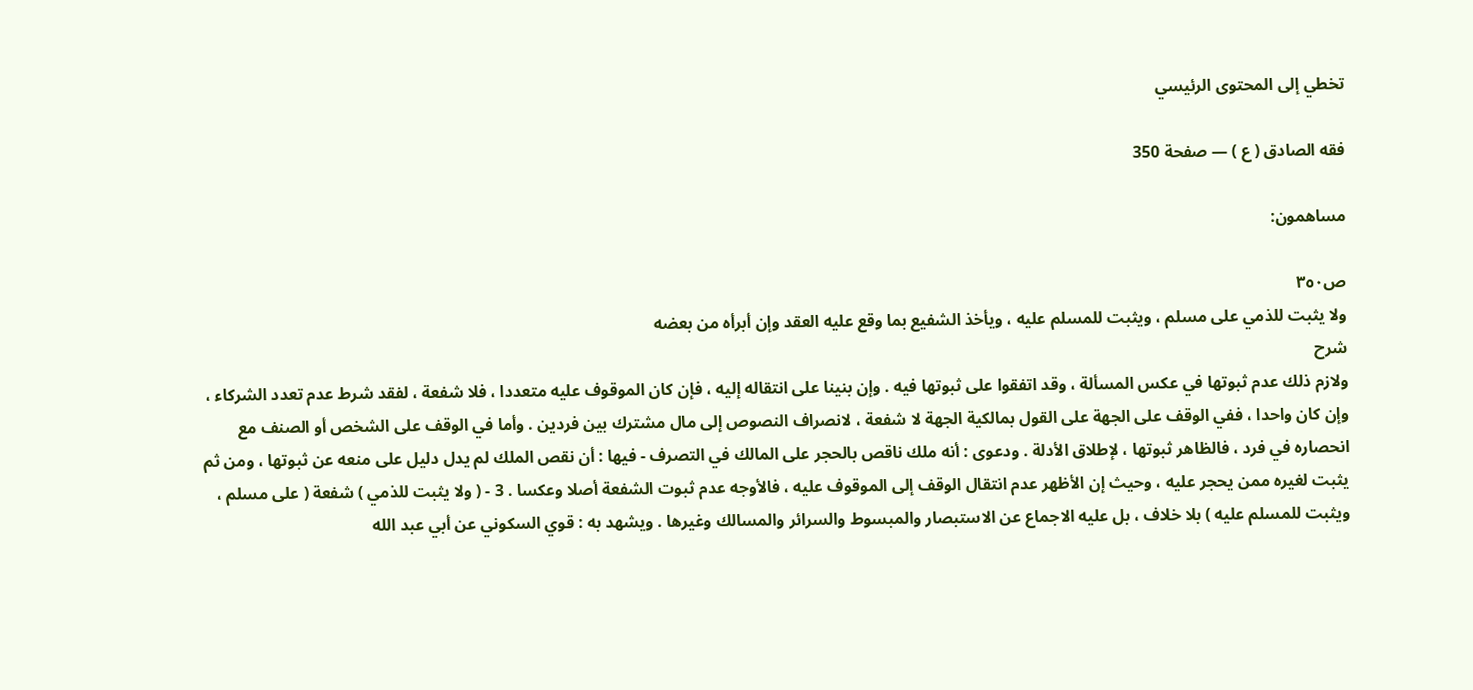تخطي إلى المحتوى الرئيسي

فقه الصادق ( ع ) — صفحة 350

مساهمون:

ص٣٥٠
ولا يثبت للذمي على مسلم ، ويثبت للمسلم عليه ، ويأخذ الشفيع بما وقع عليه العقد وإن أبرأه من بعضه
شرح
ولازم ذلك عدم ثبوتها في عكس المسألة ، وقد اتفقوا على ثبوتها فيه . وإن بنينا على انتقاله إليه ، فإن كان الموقوف عليه متعددا ، فلا شفعة ، لفقد شرط عدم تعدد الشركاء ، وإن كان واحدا ، ففي الوقف على الجهة على القول بمالكية الجهة لا شفعة ، لانصراف النصوص إلى مال مشترك بين فردين . وأما في الوقف على الشخص أو الصنف مع انحصاره في فرد ، فالظاهر ثبوتها ، لإطلاق الأدلة . ودعوى : أنه ملك ناقص بالحجر على المالك في التصرف - فيها : أن نقص الملك لم يدل دليل على منعه عن ثبوتها ، ومن ثم يثبت لغيره ممن يحجر عليه ، وحيث إن الأظهر عدم انتقال الوقف إلى الموقوف عليه ، فالأوجه عدم ثبوت الشفعة أصلا وعكسا . 3 - ( ولا يثبت للذمي ) شفعة ( على مسلم ، ويثبت للمسلم عليه ) بلا خلاف ، بل عليه الاجماع عن الاستبصار والمبسوط والسرائر والمسالك وغيرها . ويشهد به : قوي السكوني عن أبي عبد الله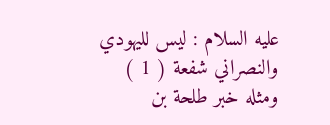عليه السلام : ليس لليهودي والنصراني شفعة ( 1 ) ومثله خبر طلحة بن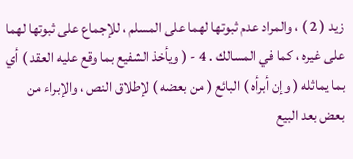زيد ( 2 ) ، والمراد عدم ثبوتها لهما على المسلم ، للإجماع على ثبوتها لهما على غيره ، كما في المسالك . 4 - ( ويأخذ الشفيع بما وقع عليه العقد ) أي بما يماثله ( وإن أبرأه ) البائع ( من بعضه ) لإطلاق النص ، والإبراء من بعض بعد البيع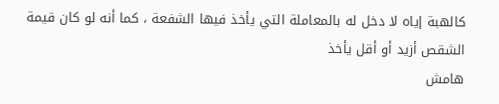كالهبة إياه لا دخل له بالمعاملة التي يأخذ فيها الشفعة ، كما أنه لو كان قيمة الشقص أزيد أو أقل يأخذ
هامش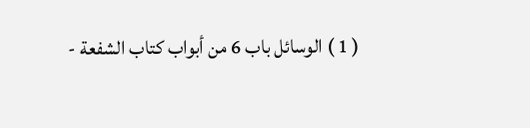( 1 ) الوسائل باب 6 من أبواب كتاب الشفعة -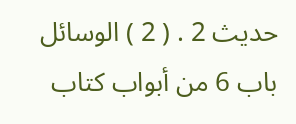حديث 2 . ( 2 ) الوسائل باب 6 من أبواب كتاب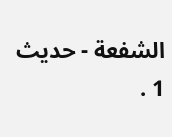الشفعة - حديث 1 .